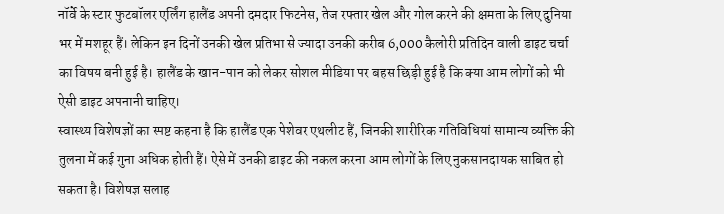नॉर्वे के स्टार फुटबॉलर एर्लिंग हालैंड अपनी दमदार फिटनेस, तेज रफ्तार खेल और गोल करने की क्षमता के लिए दुनिया भर में मशहूर हैं। लेकिन इन दिनों उनकी खेल प्रतिभा से ज्यादा उनकी करीब 6,000 कैलोरी प्रतिदिन वाली डाइट चर्चा का विषय बनी हुई है। हालैंड के खान-पान को लेकर सोशल मीडिया पर बहस छिड़ी हुई है कि क्या आम लोगों को भी ऐसी डाइट अपनानी चाहिए।
स्वास्थ्य विशेषज्ञों का स्पष्ट कहना है कि हालैंड एक पेशेवर एथलीट हैं, जिनकी शारीरिक गतिविधियां सामान्य व्यक्ति की तुलना में कई गुना अधिक होती हैं। ऐसे में उनकी डाइट की नकल करना आम लोगों के लिए नुकसानदायक साबित हो सकता है। विशेषज्ञ सलाह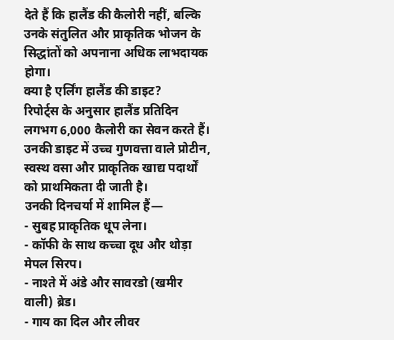देते हैं कि हालैंड की कैलोरी नहीं, बल्कि उनके संतुलित और प्राकृतिक भोजन के सिद्धांतों को अपनाना अधिक लाभदायक होगा।
क्या है एर्लिंग हालैंड की डाइट?
रिपोर्ट्स के अनुसार हालैंड प्रतिदिन लगभग 6,000 कैलोरी का सेवन करते हैं। उनकी डाइट में उच्च गुणवत्ता वाले प्रोटीन, स्वस्थ वसा और प्राकृतिक खाद्य पदार्थों को प्राथमिकता दी जाती है।
उनकी दिनचर्या में शामिल हैं—
- सुबह प्राकृतिक धूप लेना।
- कॉफी के साथ कच्चा दूध और थोड़ा मेपल सिरप।
- नाश्ते में अंडे और सावरडो (खमीर वाली) ब्रेड।
- गाय का दिल और लीवर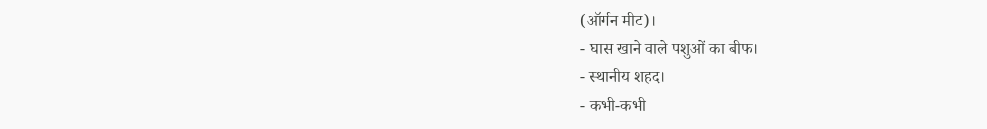(ऑर्गन मीट)।
- घास खाने वाले पशुओं का बीफ।
- स्थानीय शहद।
- कभी-कभी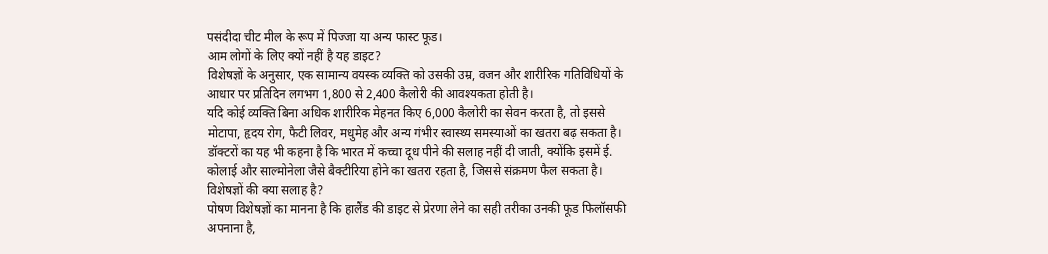पसंदीदा चीट मील के रूप में पिज्जा या अन्य फास्ट फूड।
आम लोगों के लिए क्यों नहीं है यह डाइट?
विशेषज्ञों के अनुसार, एक सामान्य वयस्क व्यक्ति को उसकी उम्र, वजन और शारीरिक गतिविधियों के आधार पर प्रतिदिन लगभग 1,800 से 2,400 कैलोरी की आवश्यकता होती है।
यदि कोई व्यक्ति बिना अधिक शारीरिक मेहनत किए 6,000 कैलोरी का सेवन करता है, तो इससे मोटापा, हृदय रोग, फैटी लिवर, मधुमेह और अन्य गंभीर स्वास्थ्य समस्याओं का खतरा बढ़ सकता है।
डॉक्टरों का यह भी कहना है कि भारत में कच्चा दूध पीने की सलाह नहीं दी जाती, क्योंकि इसमें ई. कोलाई और साल्मोनेला जैसे बैक्टीरिया होने का खतरा रहता है, जिससे संक्रमण फैल सकता है।
विशेषज्ञों की क्या सलाह है?
पोषण विशेषज्ञों का मानना है कि हालैंड की डाइट से प्रेरणा लेने का सही तरीका उनकी फूड फिलॉसफी अपनाना है,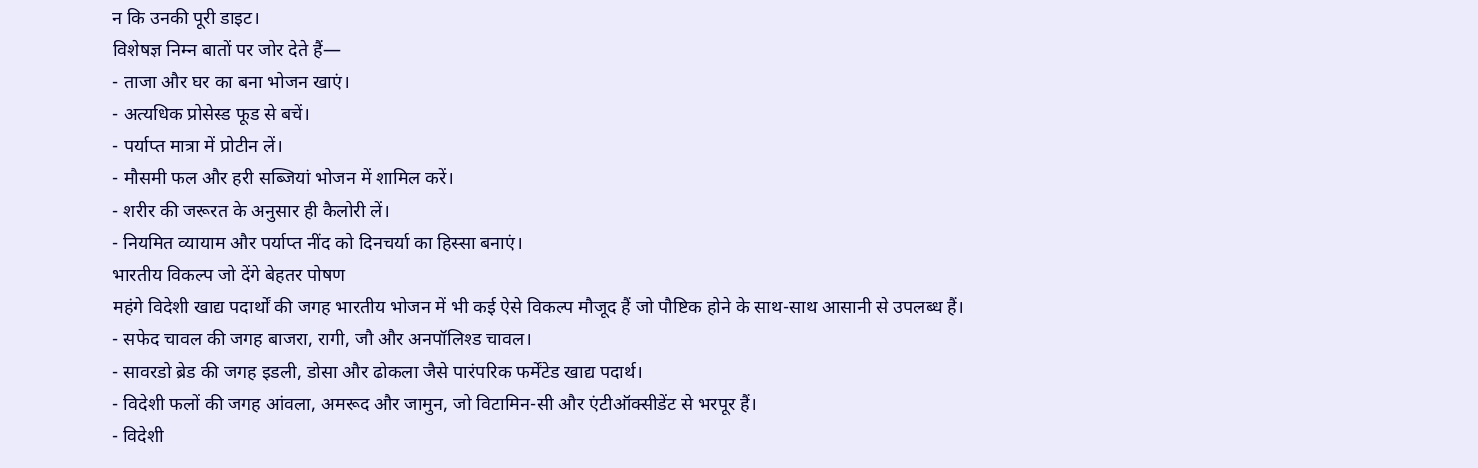न कि उनकी पूरी डाइट।
विशेषज्ञ निम्न बातों पर जोर देते हैं—
- ताजा और घर का बना भोजन खाएं।
- अत्यधिक प्रोसेस्ड फूड से बचें।
- पर्याप्त मात्रा में प्रोटीन लें।
- मौसमी फल और हरी सब्जियां भोजन में शामिल करें।
- शरीर की जरूरत के अनुसार ही कैलोरी लें।
- नियमित व्यायाम और पर्याप्त नींद को दिनचर्या का हिस्सा बनाएं।
भारतीय विकल्प जो देंगे बेहतर पोषण
महंगे विदेशी खाद्य पदार्थों की जगह भारतीय भोजन में भी कई ऐसे विकल्प मौजूद हैं जो पौष्टिक होने के साथ-साथ आसानी से उपलब्ध हैं।
- सफेद चावल की जगह बाजरा, रागी, जौ और अनपॉलिश्ड चावल।
- सावरडो ब्रेड की जगह इडली, डोसा और ढोकला जैसे पारंपरिक फर्मेंटेड खाद्य पदार्थ।
- विदेशी फलों की जगह आंवला, अमरूद और जामुन, जो विटामिन-सी और एंटीऑक्सीडेंट से भरपूर हैं।
- विदेशी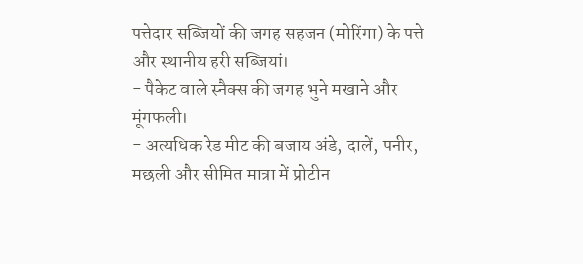पत्तेदार सब्जियों की जगह सहजन (मोरिंगा) के पत्ते और स्थानीय हरी सब्जियां।
- पैकेट वाले स्नैक्स की जगह भुने मखाने और मूंगफली।
- अत्यधिक रेड मीट की बजाय अंडे, दालें, पनीर, मछली और सीमित मात्रा में प्रोटीन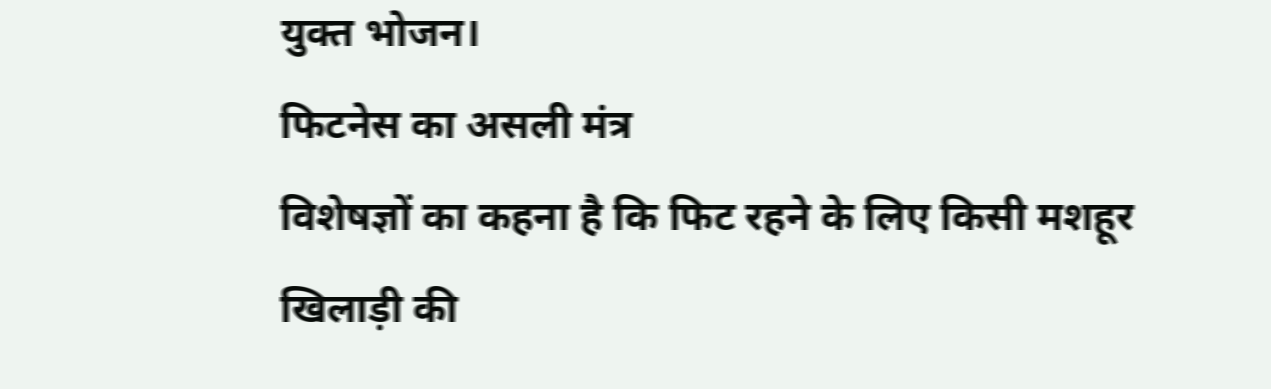युक्त भोजन।
फिटनेस का असली मंत्र
विशेषज्ञों का कहना है कि फिट रहने के लिए किसी मशहूर खिलाड़ी की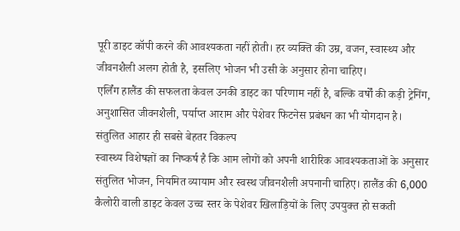पूरी डाइट कॉपी करने की आवश्यकता नहीं होती। हर व्यक्ति की उम्र, वजन, स्वास्थ्य और जीवनशैली अलग होती है, इसलिए भोजन भी उसी के अनुसार होना चाहिए।
एर्लिंग हालैंड की सफलता केवल उनकी डाइट का परिणाम नहीं है, बल्कि वर्षों की कड़ी ट्रेनिंग, अनुशासित जीवनशैली, पर्याप्त आराम और पेशेवर फिटनेस प्रबंधन का भी योगदान है।
संतुलित आहार ही सबसे बेहतर विकल्प
स्वास्थ्य विशेषज्ञों का निष्कर्ष है कि आम लोगों को अपनी शारीरिक आवश्यकताओं के अनुसार संतुलित भोजन, नियमित व्यायाम और स्वस्थ जीवनशैली अपनानी चाहिए। हालैंड की 6,000 कैलोरी वाली डाइट केवल उच्च स्तर के पेशेवर खिलाड़ियों के लिए उपयुक्त हो सकती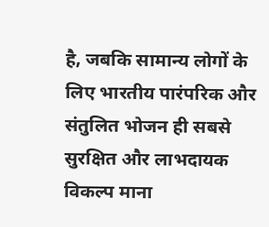है, जबकि सामान्य लोगों के लिए भारतीय पारंपरिक और संतुलित भोजन ही सबसे सुरक्षित और लाभदायक विकल्प माना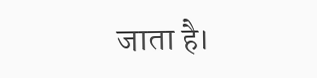जाता है।